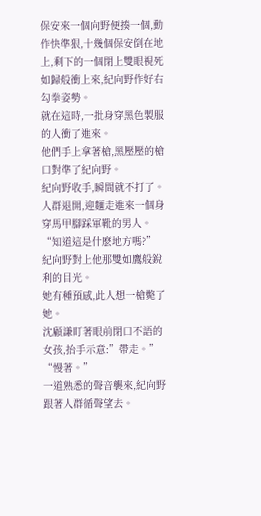保安來一個向野便揍一個,動作快準狠,十幾個保安倒在地上,剩下的一個閉上雙眼視死如歸般衝上來,紀向野作好右勾拳姿勢。
就在這時,一批身穿黑色製服的人衝了進來。
他們手上拿著槍,黑壓壓的槍口對準了紀向野。
紀向野收手,瞬間就不打了。
人群退開,迎麵走進來一個身穿馬甲腳踩軍靴的男人。
“知道這是什麽地方嗎?”
紀向野對上他那雙如鷹般銳利的目光。
她有種預感,此人想一槍斃了她。
沈顧謙盯著眼前閉口不語的女孩,抬手示意:”帶走。”
“慢著。”
一道熟悉的聲音襲來,紀向野跟著人群循聲望去。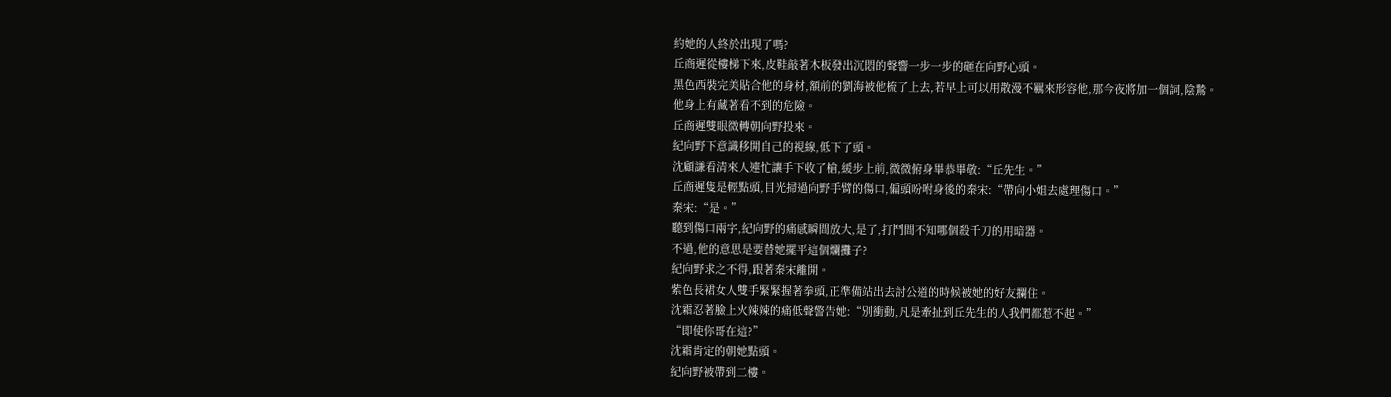約她的人終於出現了嗎?
丘商遲從樓梯下來,皮鞋敲著木板發出沉悶的聲響一步一步的砸在向野心頭。
黑色西裝完美貼合他的身材,額前的劉海被他梳了上去,若早上可以用散漫不羈來形容他,那今夜將加一個詞,陰鷙。
他身上有藏著看不到的危險。
丘商遲雙眼微轉朝向野投來。
紀向野下意識移開自己的視線,低下了頭。
沈顧謙看清來人連忙讓手下收了槍,緩步上前,微微俯身畢恭畢敬:“丘先生。”
丘商遲隻是輕點頭,目光掃過向野手臂的傷口,偏頭吩咐身後的秦宋:“帶向小姐去處理傷口。”
秦宋:“是。”
聽到傷口兩字,紀向野的痛感瞬間放大,是了,打鬥間不知哪個殺千刀的用暗器。
不過,他的意思是要替她擺平這個爛攤子?
紀向野求之不得,跟著秦宋離開。
紫色長裙女人雙手緊緊握著拳頭,正準備站出去討公道的時候被她的好友攔住。
沈霜忍著臉上火辣辣的痛低聲警告她:“別衝動,凡是牽扯到丘先生的人我們都惹不起。”
“即使你哥在這?”
沈霜肯定的朝她點頭。
紀向野被帶到二樓。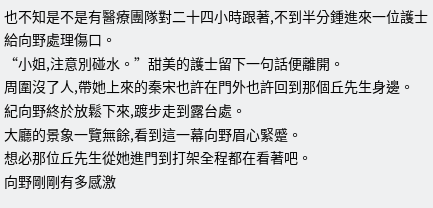也不知是不是有醫療團隊對二十四小時跟著,不到半分鍾進來一位護士給向野處理傷口。
“小姐,注意別碰水。”甜美的護士留下一句話便離開。
周圍沒了人,帶她上來的秦宋也許在門外也許回到那個丘先生身邊。
紀向野終於放鬆下來,踱步走到露台處。
大廳的景象一覽無餘,看到這一幕向野眉心緊蹙。
想必那位丘先生從她進門到打架全程都在看著吧。
向野剛剛有多感激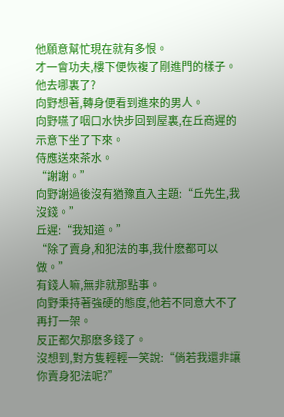他願意幫忙現在就有多恨。
才一會功夫,樓下便恢複了剛進門的樣子。
他去哪裏了?
向野想著,轉身便看到進來的男人。
向野嚥了咽口水快步回到屋裏,在丘商遲的示意下坐了下來。
侍應送來茶水。
“謝謝。”
向野謝過後沒有猶豫直入主題:“丘先生,我沒錢。”
丘遲:“我知道。”
“除了賣身,和犯法的事,我什麽都可以做。”
有錢人嘛,無非就那點事。
向野秉持著強硬的態度,他若不同意大不了再打一架。
反正都欠那麽多錢了。
沒想到,對方隻輕輕一笑說:“倘若我還非讓你賣身犯法呢?”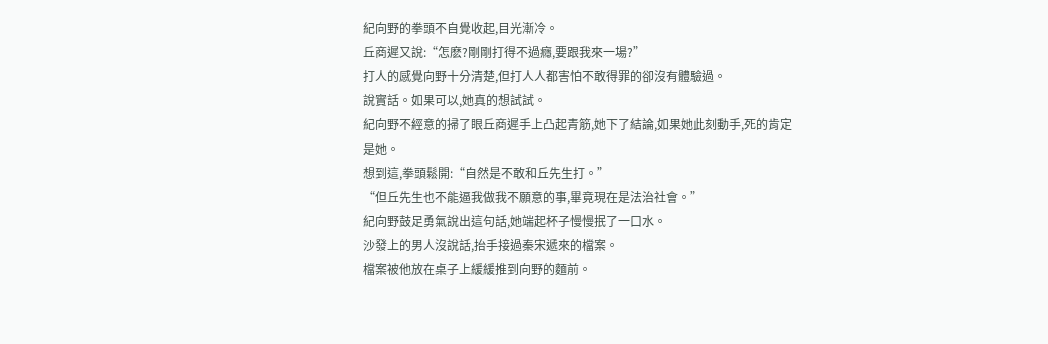紀向野的拳頭不自覺收起,目光漸冷。
丘商遲又說:“怎麽?剛剛打得不過癮,要跟我來一場?”
打人的感覺向野十分清楚,但打人人都害怕不敢得罪的卻沒有體驗過。
說實話。如果可以,她真的想試試。
紀向野不經意的掃了眼丘商遲手上凸起青筋,她下了結論,如果她此刻動手,死的肯定是她。
想到這,拳頭鬆開:“自然是不敢和丘先生打。”
“但丘先生也不能逼我做我不願意的事,畢竟現在是法治社會。”
紀向野鼓足勇氣說出這句話,她端起杯子慢慢抿了一口水。
沙發上的男人沒說話,抬手接過秦宋遞來的檔案。
檔案被他放在桌子上緩緩推到向野的麵前。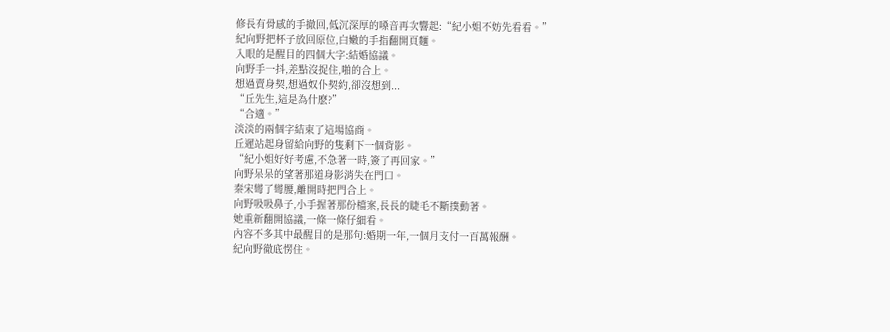修長有骨感的手撤回,低沉深厚的嗓音再次響起:“紀小姐不妨先看看。”
紀向野把杯子放回原位,白嫩的手指翻開頁麵。
入眼的是醒目的四個大字:結婚協議。
向野手一抖,差點沒捉住,啪的合上。
想過賣身契,想過奴仆契約,卻沒想到...
“丘先生,這是為什麽?”
“合適。”
淡淡的兩個字結束了這場協商。
丘遲站起身留給向野的隻剩下一個背影。
“紀小姐好好考慮,不急著一時,簽了再回家。”
向野呆呆的望著那道身影消失在門口。
秦宋彎了彎腰,離開時把門合上。
向野吸吸鼻子,小手握著那份檔案,長長的睫毛不斷撲動著。
她重新翻開協議,一條一條仔細看。
內容不多其中最醒目的是那句:婚期一年,一個月支付一百萬報酬。
紀向野徹底愣住。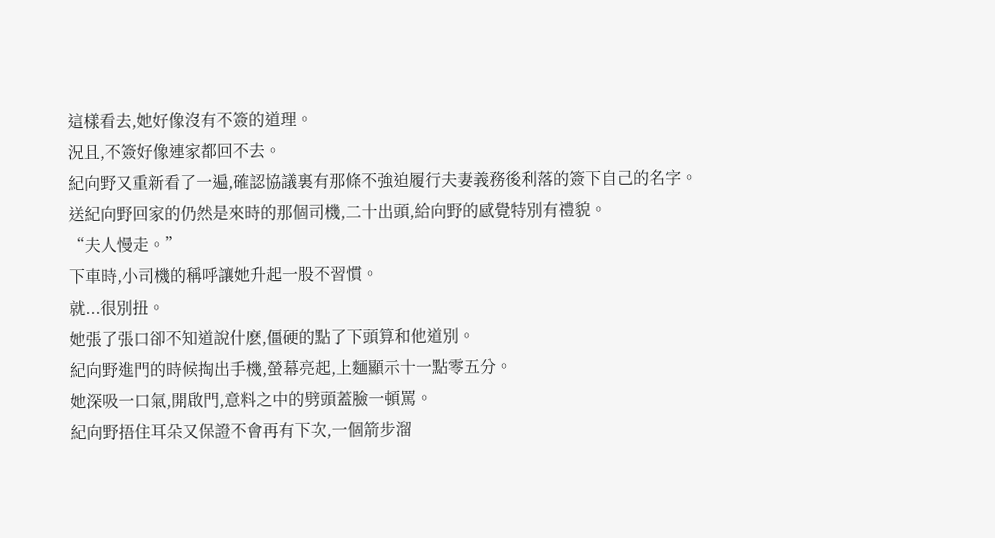這樣看去,她好像沒有不簽的道理。
況且,不簽好像連家都回不去。
紀向野又重新看了一遍,確認協議裏有那條不強迫履行夫妻義務後利落的簽下自己的名字。
送紀向野回家的仍然是來時的那個司機,二十出頭,給向野的感覺特別有禮貌。
“夫人慢走。”
下車時,小司機的稱呼讓她升起一股不習慣。
就...很別扭。
她張了張口卻不知道說什麽,僵硬的點了下頭算和他道別。
紀向野進門的時候掏出手機,螢幕亮起,上麵顯示十一點零五分。
她深吸一口氣,開啟門,意料之中的劈頭蓋臉一頓罵。
紀向野捂住耳朵又保證不會再有下次,一個箭步溜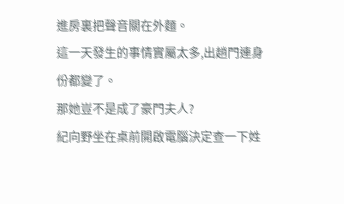進房裏把聲音關在外麵。
這一天發生的事情實屬太多,出趟門連身份都變了。
那她豈不是成了豪門夫人?
紀向野坐在桌前開啟電腦決定查一下姓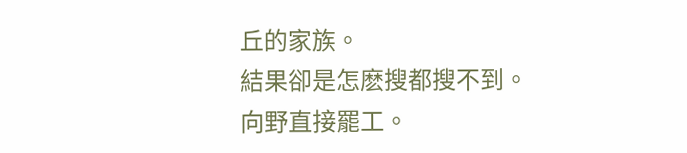丘的家族。
結果卻是怎麽搜都搜不到。
向野直接罷工。